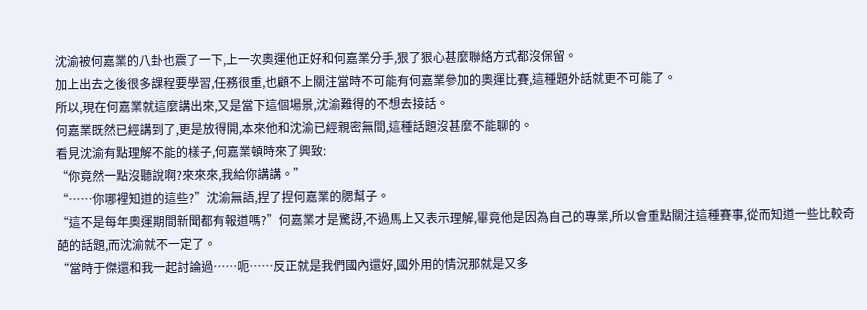沈渝被何嘉業的八卦也震了一下,上一次奧運他正好和何嘉業分手,狠了狠心甚麼聯絡方式都沒保留。
加上出去之後很多課程要學習,任務很重,也顧不上關注當時不可能有何嘉業參加的奧運比賽,這種題外話就更不可能了。
所以,現在何嘉業就這麼講出來,又是當下這個場景,沈渝難得的不想去接話。
何嘉業既然已經講到了,更是放得開,本來他和沈渝已經親密無間,這種話題沒甚麼不能聊的。
看見沈渝有點理解不能的樣子,何嘉業頓時來了興致:
“你竟然一點沒聽說啊?來來來,我給你講講。”
“……你哪裡知道的這些?”沈渝無語,捏了捏何嘉業的腮幫子。
“這不是每年奧運期間新聞都有報道嗎?”何嘉業才是驚訝,不過馬上又表示理解,畢竟他是因為自己的專業,所以會重點關注這種賽事,從而知道一些比較奇葩的話題,而沈渝就不一定了。
“當時于傑還和我一起討論過……呃……反正就是我們國內還好,國外用的情況那就是又多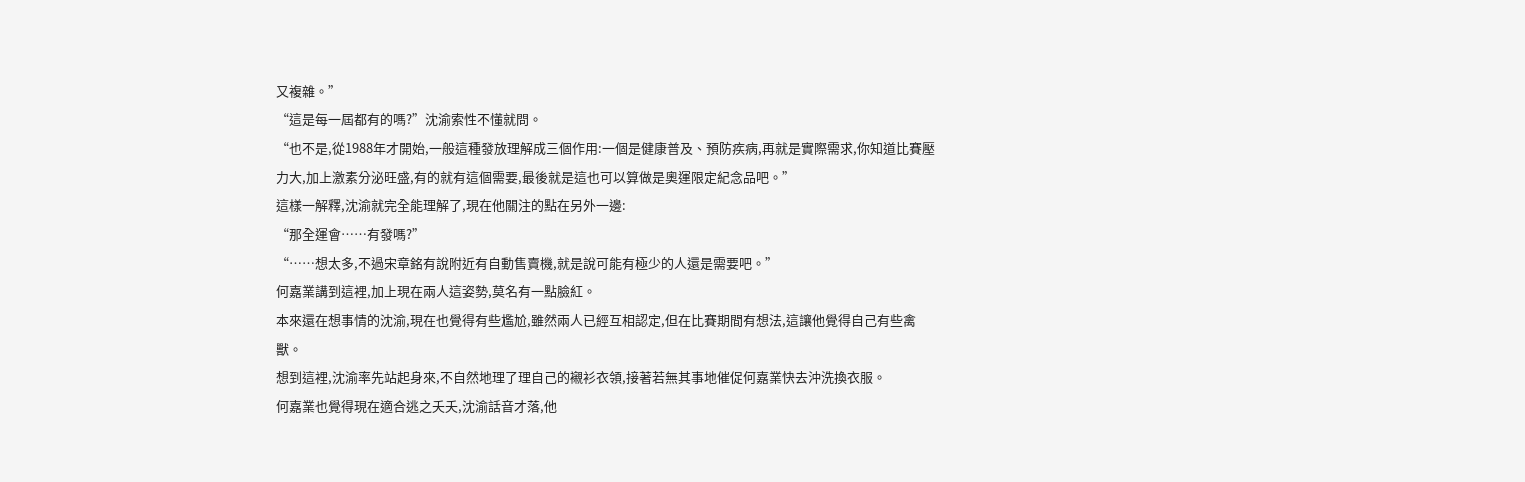又複雜。”
“這是每一屆都有的嗎?”沈渝索性不懂就問。
“也不是,從1988年才開始,一般這種發放理解成三個作用:一個是健康普及、預防疾病,再就是實際需求,你知道比賽壓力大,加上激素分泌旺盛,有的就有這個需要,最後就是這也可以算做是奧運限定紀念品吧。”
這樣一解釋,沈渝就完全能理解了,現在他關注的點在另外一邊:
“那全運會……有發嗎?”
“……想太多,不過宋章銘有說附近有自動售賣機,就是說可能有極少的人還是需要吧。”
何嘉業講到這裡,加上現在兩人這姿勢,莫名有一點臉紅。
本來還在想事情的沈渝,現在也覺得有些尷尬,雖然兩人已經互相認定,但在比賽期間有想法,這讓他覺得自己有些禽獸。
想到這裡,沈渝率先站起身來,不自然地理了理自己的襯衫衣領,接著若無其事地催促何嘉業快去沖洗換衣服。
何嘉業也覺得現在適合逃之夭夭,沈渝話音才落,他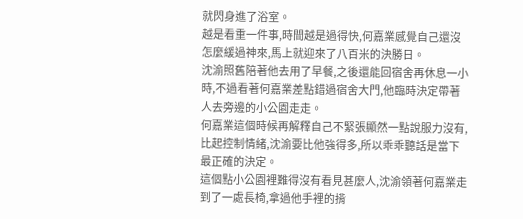就閃身進了浴室。
越是看重一件事,時間越是過得快,何嘉業感覺自己還沒怎麼緩過神來,馬上就迎來了八百米的決勝日。
沈渝照舊陪著他去用了早餐,之後還能回宿舍再休息一小時,不過看著何嘉業差點錯過宿舍大門,他臨時決定帶著人去旁邊的小公園走走。
何嘉業這個時候再解釋自己不緊張顯然一點說服力沒有,比起控制情緒,沈渝要比他強得多,所以乖乖聽話是當下最正確的決定。
這個點小公園裡難得沒有看見甚麼人,沈渝領著何嘉業走到了一處長椅,拿過他手裡的揹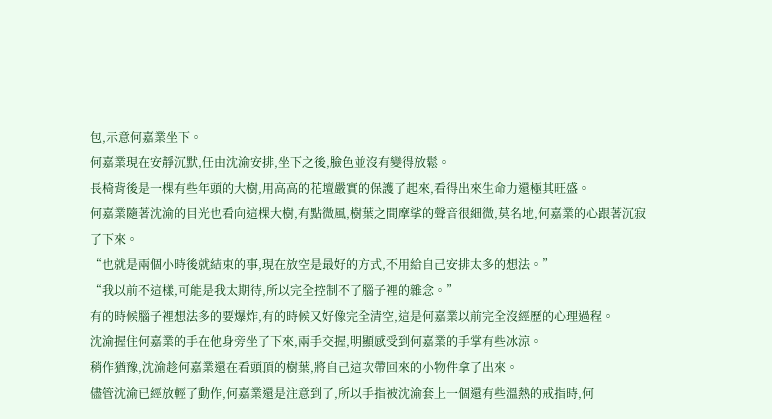包,示意何嘉業坐下。
何嘉業現在安靜沉默,任由沈渝安排,坐下之後,臉色並沒有變得放鬆。
長椅背後是一棵有些年頭的大樹,用高高的花壇嚴實的保護了起來,看得出來生命力還極其旺盛。
何嘉業隨著沈渝的目光也看向這棵大樹,有點微風,樹葉之間摩挲的聲音很細微,莫名地,何嘉業的心跟著沉寂了下來。
“也就是兩個小時後就結束的事,現在放空是最好的方式,不用給自己安排太多的想法。”
“我以前不這樣,可能是我太期待,所以完全控制不了腦子裡的雜念。”
有的時候腦子裡想法多的要爆炸,有的時候又好像完全清空,這是何嘉業以前完全沒經歷的心理過程。
沈渝握住何嘉業的手在他身旁坐了下來,兩手交握,明顯感受到何嘉業的手掌有些冰涼。
稍作猶豫,沈渝趁何嘉業還在看頭頂的樹葉,將自己這次帶回來的小物件拿了出來。
儘管沈渝已經放輕了動作,何嘉業還是注意到了,所以手指被沈渝套上一個還有些溫熱的戒指時,何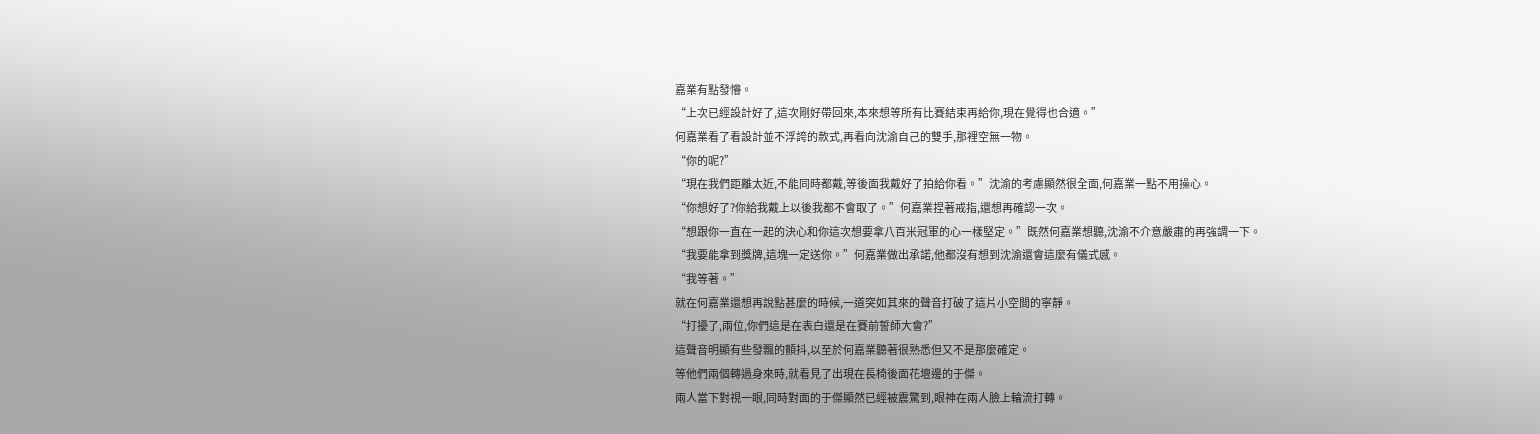嘉業有點發懵。
“上次已經設計好了,這次剛好帶回來,本來想等所有比賽結束再給你,現在覺得也合適。”
何嘉業看了看設計並不浮誇的款式,再看向沈渝自己的雙手,那裡空無一物。
“你的呢?”
“現在我們距離太近,不能同時都戴,等後面我戴好了拍給你看。”沈渝的考慮顯然很全面,何嘉業一點不用操心。
“你想好了?你給我戴上以後我都不會取了。”何嘉業捏著戒指,還想再確認一次。
“想跟你一直在一起的決心和你這次想要拿八百米冠軍的心一樣堅定。”既然何嘉業想聽,沈渝不介意嚴肅的再強調一下。
“我要能拿到獎牌,這塊一定送你。”何嘉業做出承諾,他都沒有想到沈渝還會這麼有儀式感。
“我等著。”
就在何嘉業還想再說點甚麼的時候,一道突如其來的聲音打破了這片小空間的寧靜。
“打擾了,兩位,你們這是在表白還是在賽前誓師大會?”
這聲音明顯有些發飄的顫抖,以至於何嘉業聽著很熟悉但又不是那麼確定。
等他們兩個轉過身來時,就看見了出現在長椅後面花壇邊的于傑。
兩人當下對視一眼,同時對面的于傑顯然已經被震驚到,眼神在兩人臉上輪流打轉。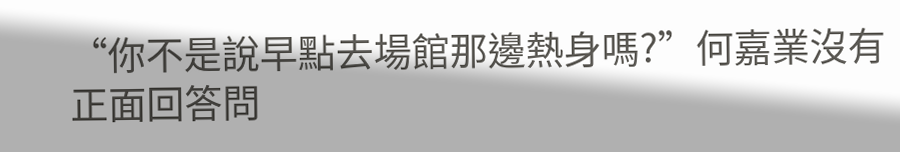“你不是說早點去場館那邊熱身嗎?”何嘉業沒有正面回答問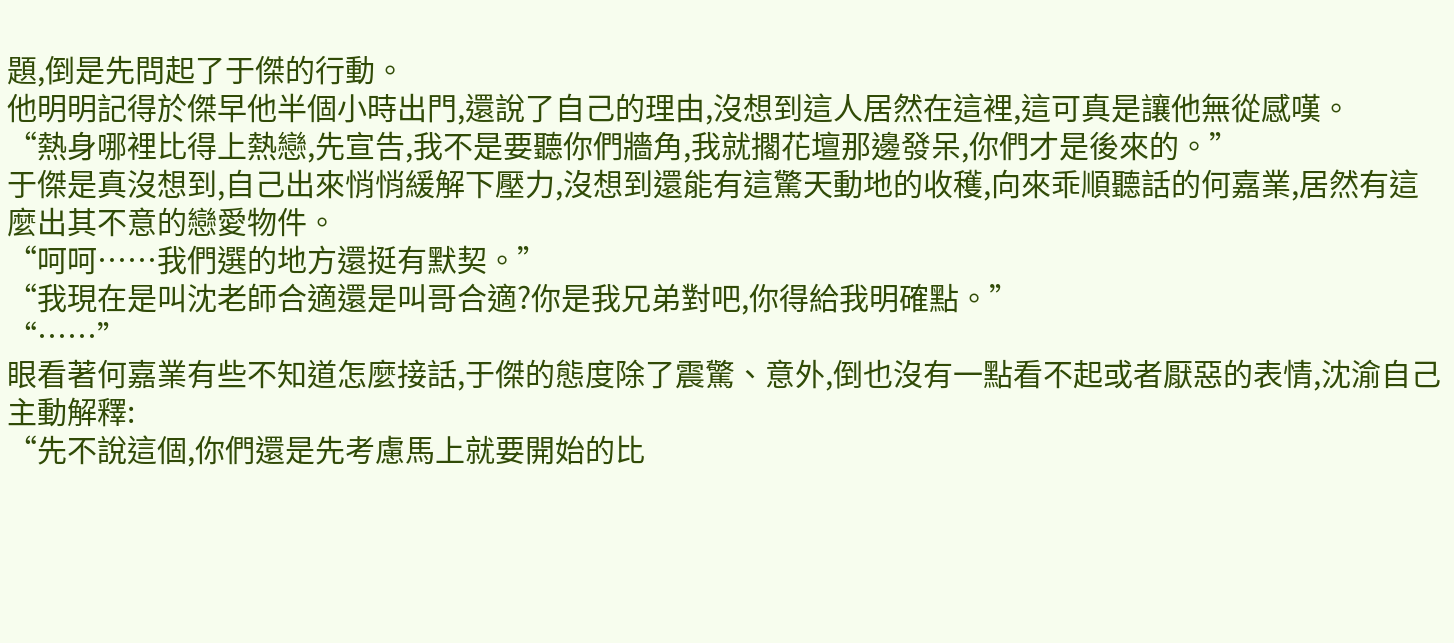題,倒是先問起了于傑的行動。
他明明記得於傑早他半個小時出門,還說了自己的理由,沒想到這人居然在這裡,這可真是讓他無從感嘆。
“熱身哪裡比得上熱戀,先宣告,我不是要聽你們牆角,我就擱花壇那邊發呆,你們才是後來的。”
于傑是真沒想到,自己出來悄悄緩解下壓力,沒想到還能有這驚天動地的收穫,向來乖順聽話的何嘉業,居然有這麼出其不意的戀愛物件。
“呵呵……我們選的地方還挺有默契。”
“我現在是叫沈老師合適還是叫哥合適?你是我兄弟對吧,你得給我明確點。”
“……”
眼看著何嘉業有些不知道怎麼接話,于傑的態度除了震驚、意外,倒也沒有一點看不起或者厭惡的表情,沈渝自己主動解釋:
“先不說這個,你們還是先考慮馬上就要開始的比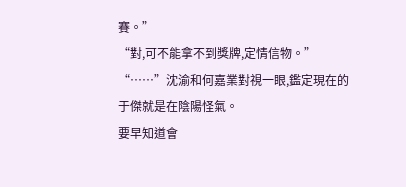賽。”
“對,可不能拿不到獎牌,定情信物。”
“……”沈渝和何嘉業對視一眼,鑑定現在的于傑就是在陰陽怪氣。
要早知道會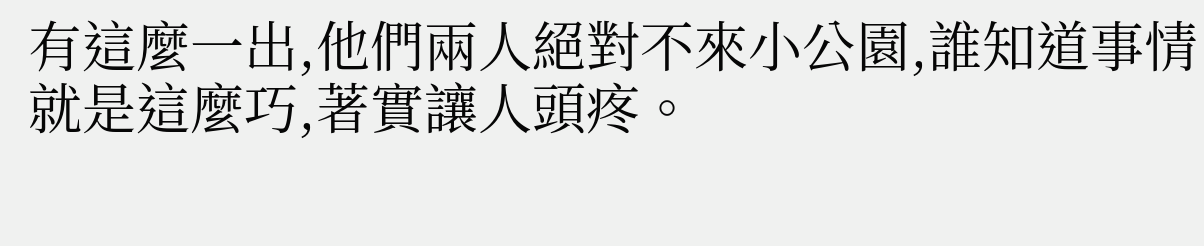有這麼一出,他們兩人絕對不來小公園,誰知道事情就是這麼巧,著實讓人頭疼。